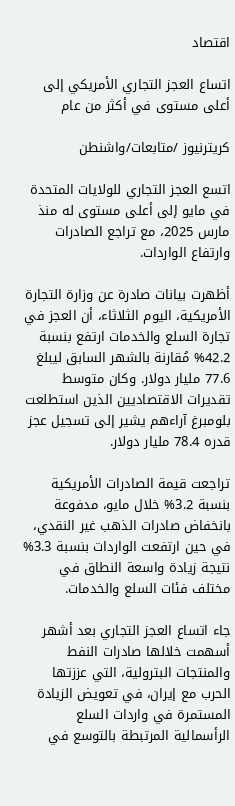اقتصاد

اتساع العجز التجاري الأمريكي إلى أعلى مستوى في أكثر من عام

كريترنيوز /متابعات/واشنطن

اتسع العجز التجاري للولايات المتحدة في مايو إلى أعلى مستوى له منذ مارس 2025، مع تراجع الصادرات وارتفاع الواردات.

أظهرت بيانات صادرة عن وزارة التجارة الأمريكية، اليوم الثلاثاء، أن العجز في تجارة السلع والخدمات ارتفع بنسبة 42.2% مُقارنة بالشهر السابق ليبلغ 77.6 مليار دولار. وكان متوسط تقديرات الاقتصاديين الذين استطلعت بلومبرغ آراءهم يشير إلى تسجيل عجز قدره 78.4 مليار دولار.

تراجعت قيمة الصادرات الأمريكية بنسبة 3.2% خلال مايو، مدفوعة بانخفاض صادرات الذهب غير النقدي، في حين ارتفعت الواردات بنسبة 3.3% نتيجة زيادة واسعة النطاق في مختلف فئات السلع والخدمات.

جاء اتساع العجز التجاري بعد أشهر أسهمت خلالها صادرات النفط والمنتجات البترولية، التي عززتها الحرب مع إيران، في تعويض الزيادة المستمرة في واردات السلع الرأسمالية المرتبطة بالتوسع في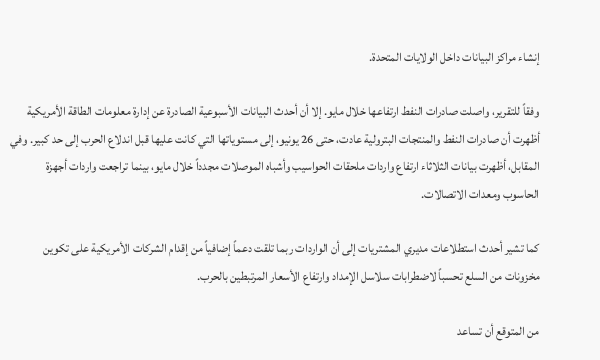إنشاء مراكز البيانات داخل الولايات المتحدة.

وفقاً للتقرير، واصلت صادرات النفط ارتفاعها خلال مايو. إلا أن أحدث البيانات الأسبوعية الصادرة عن إدارة معلومات الطاقة الأمريكية أظهرت أن صادرات النفط والمنتجات البترولية عادت، حتى 26 يونيو، إلى مستوياتها التي كانت عليها قبل اندلاع الحرب إلى حد كبير. وفي المقابل، أظهرت بيانات الثلاثاء ارتفاع واردات ملحقات الحواسيب وأشباه الموصلات مجدداً خلال مايو، بينما تراجعت واردات أجهزة الحاسوب ومعدات الاتصالات.

كما تشير أحدث استطلاعات مديري المشتريات إلى أن الواردات ربما تلقت دعماً إضافياً من إقدام الشركات الأمريكية على تكوين مخزونات من السلع تحسباً لاضطرابات سلاسل الإمداد وارتفاع الأسعار المرتبطين بالحرب.

من المتوقع أن تساعد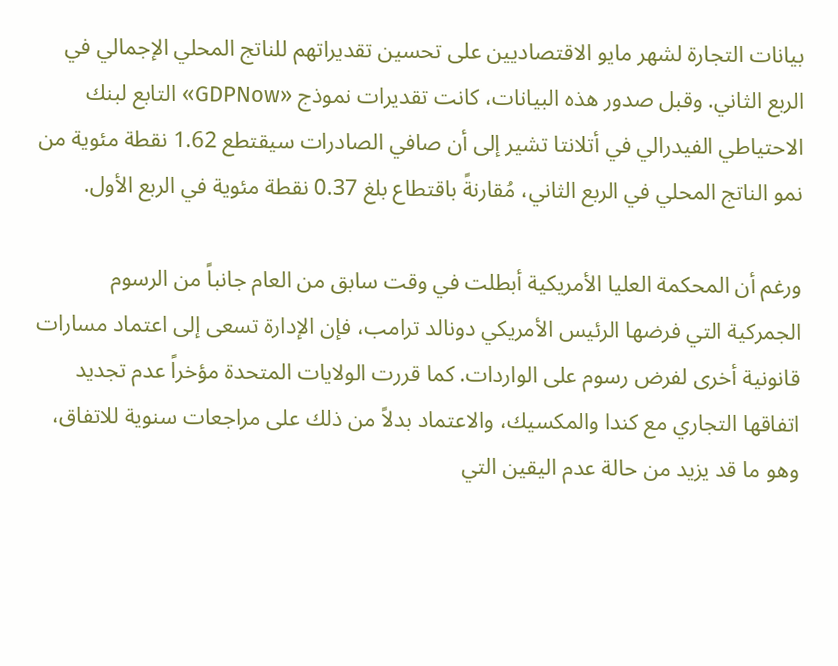بيانات التجارة لشهر مايو الاقتصاديين على تحسين تقديراتهم للناتج المحلي الإجمالي في الربع الثاني. وقبل صدور هذه البيانات، كانت تقديرات نموذج «GDPNow» التابع لبنك الاحتياطي الفيدرالي في أتلانتا تشير إلى أن صافي الصادرات سيقتطع 1.62 نقطة مئوية من نمو الناتج المحلي في الربع الثاني، مُقارنةً باقتطاع بلغ 0.37 نقطة مئوية في الربع الأول.

ورغم أن المحكمة العليا الأمريكية أبطلت في وقت سابق من العام جانباً من الرسوم الجمركية التي فرضها الرئيس الأمريكي دونالد ترامب، فإن الإدارة تسعى إلى اعتماد مسارات قانونية أخرى لفرض رسوم على الواردات. كما قررت الولايات المتحدة مؤخراً عدم تجديد اتفاقها التجاري مع كندا والمكسيك، والاعتماد بدلاً من ذلك على مراجعات سنوية للاتفاق، وهو ما قد يزيد من حالة عدم اليقين التي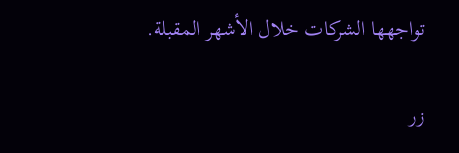تواجهها الشركات خلال الأشهر المقبلة.

زر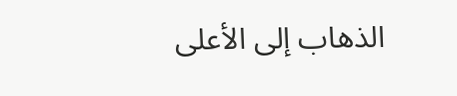الذهاب إلى الأعلى